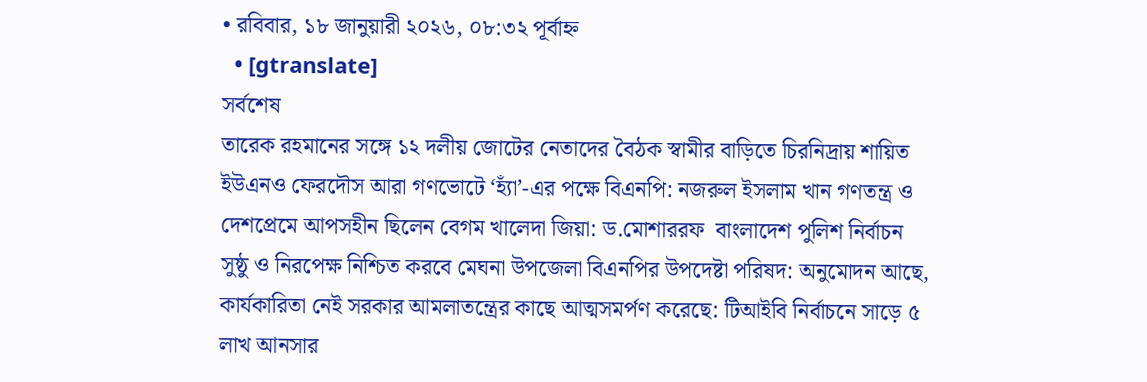• রবিবার, ১৮ জানুয়ারী ২০২৬, ০৮:৩২ পূর্বাহ্ন
  • [gtranslate]
সর্বশেষ
তারেক রহমানের সঙ্গে ১২ দলীয় জোটের নেতাদের বৈঠক স্বামীর বাড়িতে চিরনিদ্রায় শায়িত ইউএনও ফেরদৌস আরা গণভোটে ‘হ্যাঁ’-এর পক্ষে বিএনপি: নজরুল ইসলাম খান গণতন্ত্র ও দেশপ্রেমে আপসহীন ছিলেন বেগম খালেদা জিয়া: ড.মোশাররফ  বাংলাদেশ পুলিশ নির্বাচন সুষ্ঠু ও নিরপেক্ষ নিশ্চিত করবে মেঘনা উপজেলা বিএনপির উপদেষ্টা পরিষদ: অনুমোদন আছে, কার্যকারিতা নেই সরকার আমলাতন্ত্রের কাছে আত্মসমর্পণ করেছে: টিআইবি নির্বাচনে সাড়ে ৫ লাখ আনসার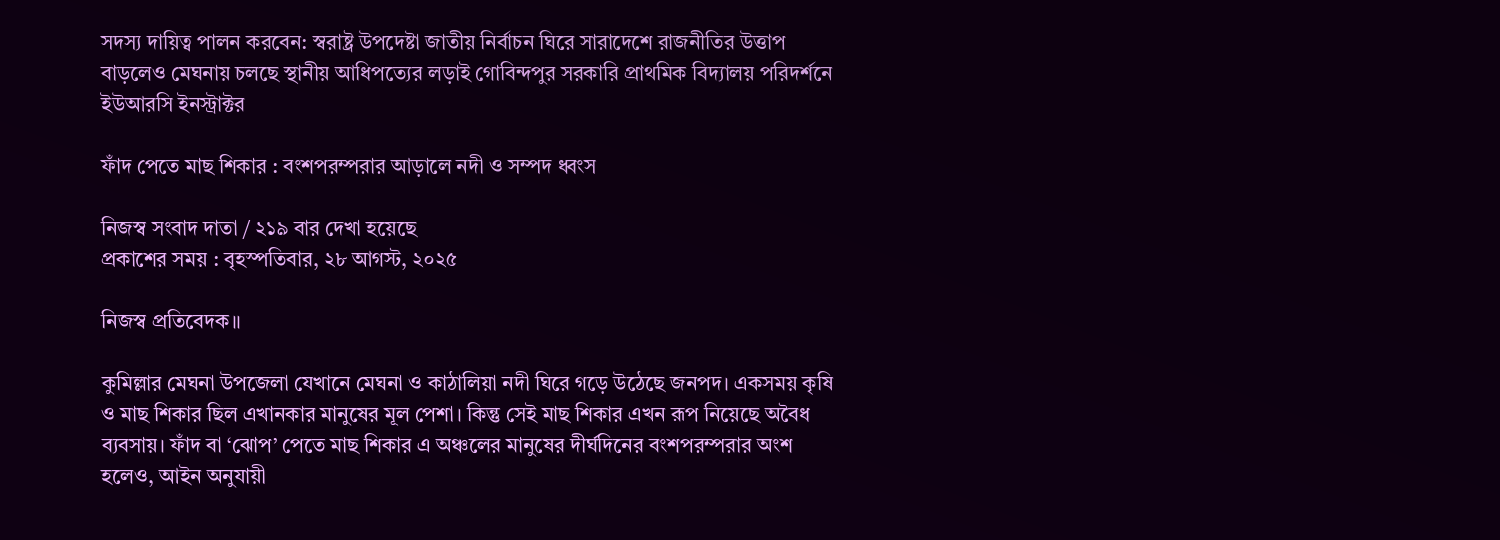সদস্য দায়িত্ব পালন করবেন: স্বরাষ্ট্র উপদেষ্টা জাতীয় নির্বাচন ঘিরে সারাদেশে রাজনীতির উত্তাপ বাড়লেও মেঘনায় চলছে স্থানীয় আধিপত্যের লড়াই গোবিন্দপুর সরকারি প্রাথমিক বিদ্যালয় পরিদর্শনে ইউআরসি ইনস্ট্রাক্টর

ফাঁদ পেতে মাছ শিকার : বংশপরম্পরার আড়ালে নদী ও সম্পদ ধ্বংস

নিজস্ব সংবাদ দাতা / ২১৯ বার দেখা হয়েছে
প্রকাশের সময় : বৃহস্পতিবার, ২৮ আগস্ট, ২০২৫

নিজস্ব প্রতিবেদক।।

কুমিল্লার মেঘনা উপজেলা যেখানে মেঘনা ও কাঠালিয়া নদী ঘিরে গড়ে উঠেছে জনপদ। একসময় কৃষি ও মাছ শিকার ছিল এখানকার মানুষের মূল পেশা। কিন্তু সেই মাছ শিকার এখন রূপ নিয়েছে অবৈধ ব্যবসায়। ফাঁদ বা ‘ঝোপ’ পেতে মাছ শিকার এ অঞ্চলের মানুষের দীর্ঘদিনের বংশপরম্পরার অংশ হলেও, আইন অনুযায়ী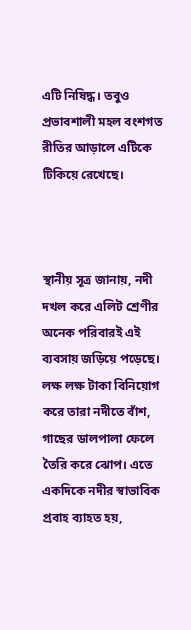এটি নিষিদ্ধ। তবুও প্রভাবশালী মহল বংশগত রীতির আড়ালে এটিকে টিকিয়ে রেখেছে।



স্থানীয় সূত্র জানায়, নদী দখল করে এলিট শ্রেণীর অনেক পরিবারই এই ব্যবসায় জড়িয়ে পড়েছে। লক্ষ লক্ষ টাকা বিনিয়োগ করে তারা নদীতে বাঁশ, গাছের ডালপালা ফেলে তৈরি করে ঝোপ। এতে একদিকে নদীর স্বাভাবিক প্রবাহ ব্যাহত হয়,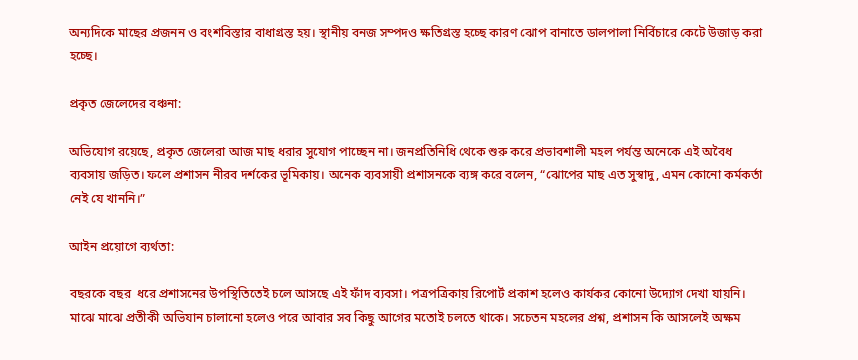অন্যদিকে মাছের প্রজনন ও বংশবিস্তার বাধাগ্রস্ত হয়। স্থানীয় বনজ সম্পদও ক্ষতিগ্রস্ত হচ্ছে কারণ ঝোপ বানাতে ডালপালা নির্বিচারে কেটে উজাড় করা হচ্ছে।

প্রকৃত জেলেদের বঞ্চনা:

অভিযোগ রয়েছে, প্রকৃত জেলেরা আজ মাছ ধরার সুযোগ পাচ্ছেন না। জনপ্রতিনিধি থেকে শুরু করে প্রভাবশালী মহল পর্যন্ত অনেকে এই অবৈধ ব্যবসায় জড়িত। ফলে প্রশাসন নীরব দর্শকের ভূমিকায়। অনেক ব্যবসায়ী প্রশাসনকে ব্যঙ্গ করে বলেন, “ঝোপের মাছ এত সুস্বাদু, এমন কোনো কর্মকর্তা নেই যে খাননি।”

আইন প্রয়োগে ব্যর্থতা:

বছরকে বছর  ধরে প্রশাসনের উপস্থিতিতেই চলে আসছে এই ফাঁদ ব্যবসা। পত্রপত্রিকায় রিপোর্ট প্রকাশ হলেও কার্যকর কোনো উদ্যোগ দেখা যায়নি। মাঝে মাঝে প্রতীকী অভিযান চালানো হলেও পরে আবার সব কিছু আগের মতোই চলতে থাকে। সচেতন মহলের প্রশ্ন, প্রশাসন কি আসলেই অক্ষম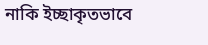নাকি ইচ্ছাকৃতভাবে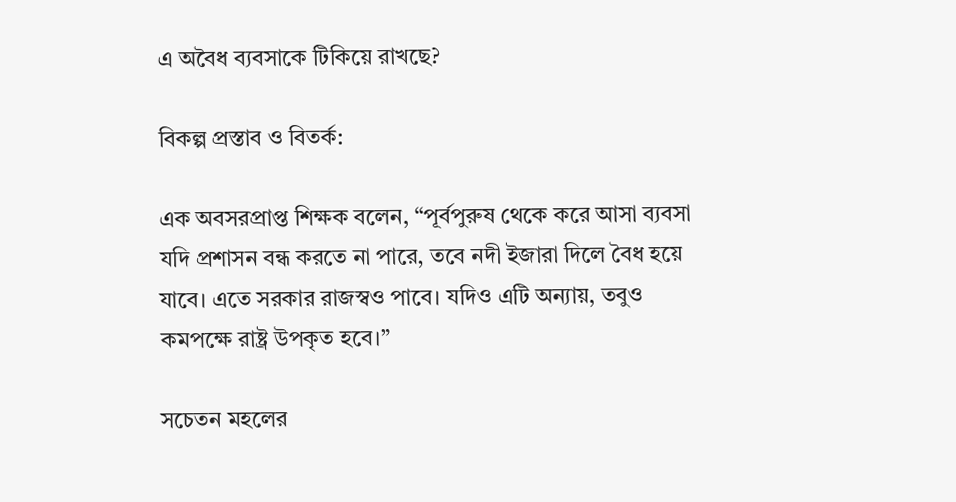এ অবৈধ ব্যবসাকে টিকিয়ে রাখছে?

বিকল্প প্রস্তাব ও বিতর্ক:

এক অবসরপ্রাপ্ত শিক্ষক বলেন, “পূর্বপুরুষ থেকে করে আসা ব্যবসা যদি প্রশাসন বন্ধ করতে না পারে, তবে নদী ইজারা দিলে বৈধ হয়ে যাবে। এতে সরকার রাজস্বও পাবে। যদিও এটি অন্যায়, তবুও কমপক্ষে রাষ্ট্র উপকৃত হবে।”

সচেতন মহলের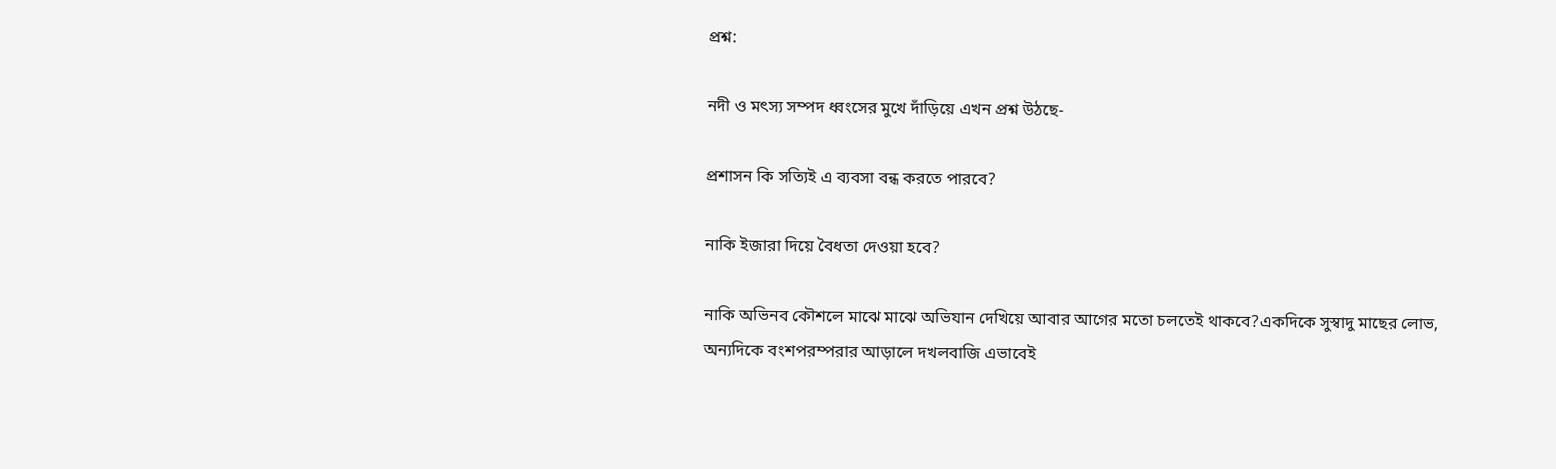প্রশ্ন:

নদী ও মৎস্য সম্পদ ধ্বংসের মুখে দাঁড়িয়ে এখন প্রশ্ন উঠছে-

প্রশাসন কি সত্যিই এ ব্যবসা বন্ধ করতে পারবে?

নাকি ইজারা দিয়ে বৈধতা দেওয়া হবে?

নাকি অভিনব কৌশলে মাঝে মাঝে অভিযান দেখিয়ে আবার আগের মতো চলতেই থাকবে?একদিকে সুস্বাদু মাছের লোভ, অন্যদিকে বংশপরম্পরার আড়ালে দখলবাজি এভাবেই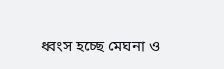ধ্বংস হচ্ছে মেঘনা ও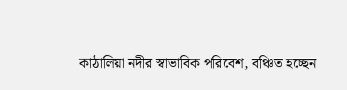কাঠালিয়া নদীর স্বাভাবিক পরিবেশ, বঞ্চিত হচ্ছেন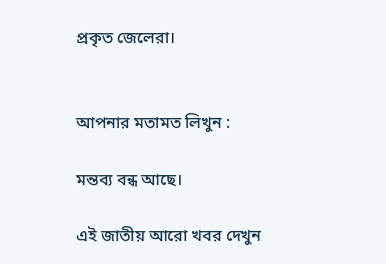প্রকৃত জেলেরা।


আপনার মতামত লিখুন :

মন্তব্য বন্ধ আছে।

এই জাতীয় আরো খবর দেখুন